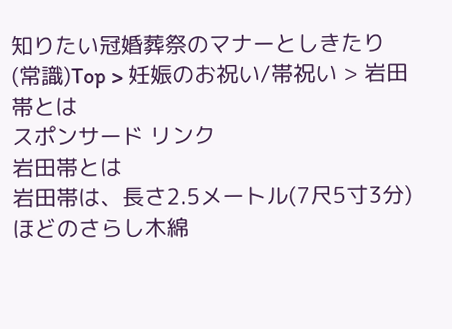知りたい冠婚葬祭のマナーとしきたり(常識)Top > 妊娠のお祝い/帯祝い > 岩田帯とは
スポンサード リンク
岩田帯とは
岩田帯は、長さ2.5メートル(7尺5寸3分)ほどのさらし木綿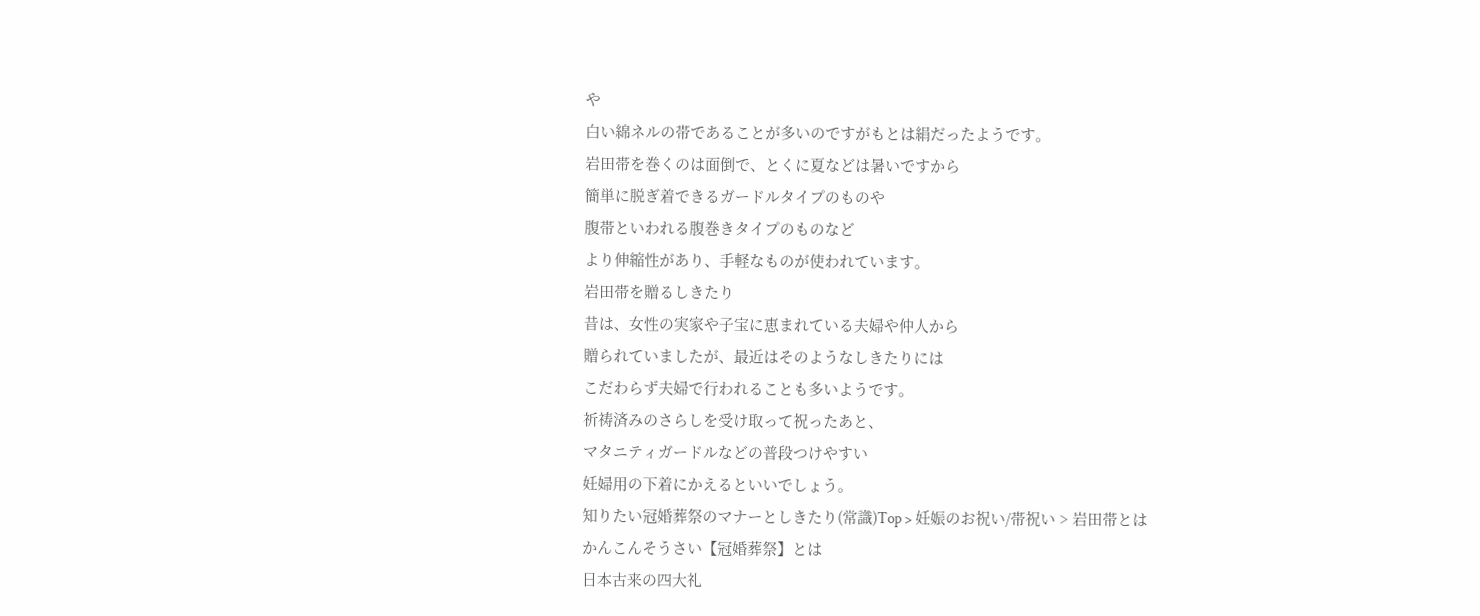や
白い綿ネルの帯であることが多いのですがもとは絹だったようです。
岩田帯を巻くのは面倒で、とくに夏などは暑いですから
簡単に脱ぎ着できるガードルタイプのものや
腹帯といわれる腹巻きタイプのものなど
より伸縮性があり、手軽なものが使われています。
岩田帯を贈るしきたり
昔は、女性の実家や子宝に恵まれている夫婦や仲人から
贈られていましたが、最近はそのようなしきたりには
こだわらず夫婦で行われることも多いようです。
祈祷済みのさらしを受け取って祝ったあと、
マタニティガードルなどの普段つけやすい
妊婦用の下着にかえるといいでしょう。
知りたい冠婚葬祭のマナーとしきたり(常識)Top > 妊娠のお祝い/帯祝い > 岩田帯とは
かんこんそうさい【冠婚葬祭】とは
日本古来の四大礼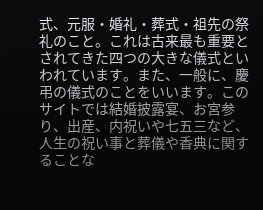式、元服・婚礼・葬式・祖先の祭礼のこと。これは古来最も重要とされてきた四つの大きな儀式といわれています。また、一般に、慶弔の儀式のことをいいます。このサイトでは結婚披露宴、お宮参り、出産、内祝いや七五三など、人生の祝い事と葬儀や香典に関することな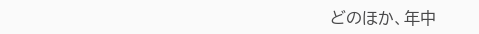どのほか、年中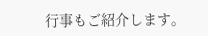行事もご紹介します。